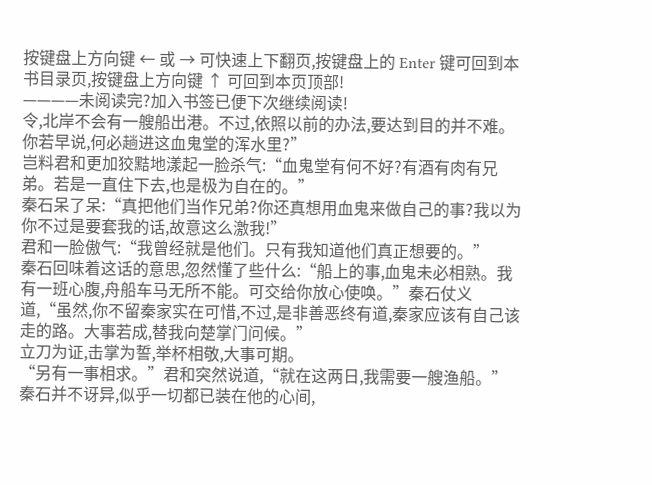按键盘上方向键 ← 或 → 可快速上下翻页,按键盘上的 Enter 键可回到本书目录页,按键盘上方向键 ↑ 可回到本页顶部!
————未阅读完?加入书签已便下次继续阅读!
令,北岸不会有一艘船出港。不过,依照以前的办法,要达到目的并不难。你若早说,何必趟进这血鬼堂的浑水里?”
岂料君和更加狡黠地漾起一脸杀气:“血鬼堂有何不好?有酒有肉有兄弟。若是一直住下去,也是极为自在的。”
秦石呆了呆:“真把他们当作兄弟?你还真想用血鬼来做自己的事?我以为你不过是要套我的话,故意这么激我!”
君和一脸傲气:“我曾经就是他们。只有我知道他们真正想要的。”
秦石回味着这话的意思,忽然懂了些什么:“船上的事,血鬼未必相熟。我有一班心腹,舟船车马无所不能。可交给你放心使唤。”秦石仗义道,“虽然,你不留秦家实在可惜,不过,是非善恶终有道,秦家应该有自己该走的路。大事若成,替我向楚掌门问候。”
立刀为证,击掌为誓,举杯相敬,大事可期。
“另有一事相求。”君和突然说道,“就在这两日,我需要一艘渔船。”
秦石并不讶异,似乎一切都已装在他的心间,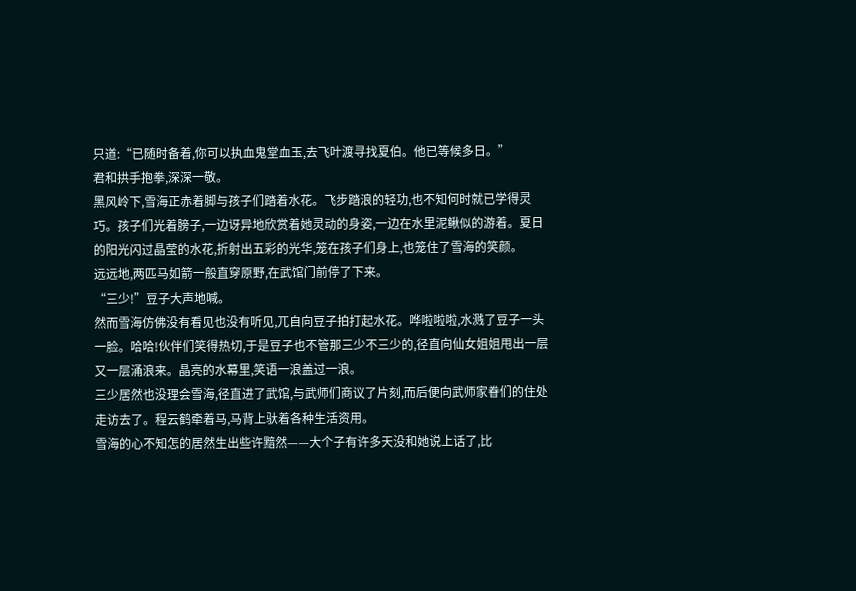只道:“已随时备着,你可以执血鬼堂血玉,去飞叶渡寻找夏伯。他已等候多日。”
君和拱手抱拳,深深一敬。
黑风岭下,雪海正赤着脚与孩子们踏着水花。飞步踏浪的轻功,也不知何时就已学得灵巧。孩子们光着膀子,一边讶异地欣赏着她灵动的身姿,一边在水里泥鳅似的游着。夏日的阳光闪过晶莹的水花,折射出五彩的光华,笼在孩子们身上,也笼住了雪海的笑颜。
远远地,两匹马如箭一般直穿原野,在武馆门前停了下来。
“三少!”豆子大声地喊。
然而雪海仿佛没有看见也没有听见,兀自向豆子拍打起水花。哗啦啦啦,水溅了豆子一头一脸。哈哈!伙伴们笑得热切,于是豆子也不管那三少不三少的,径直向仙女姐姐甩出一层又一层涌浪来。晶亮的水幕里,笑语一浪盖过一浪。
三少居然也没理会雪海,径直进了武馆,与武师们商议了片刻,而后便向武师家眷们的住处走访去了。程云鹤牵着马,马背上驮着各种生活资用。
雪海的心不知怎的居然生出些许黯然——大个子有许多天没和她说上话了,比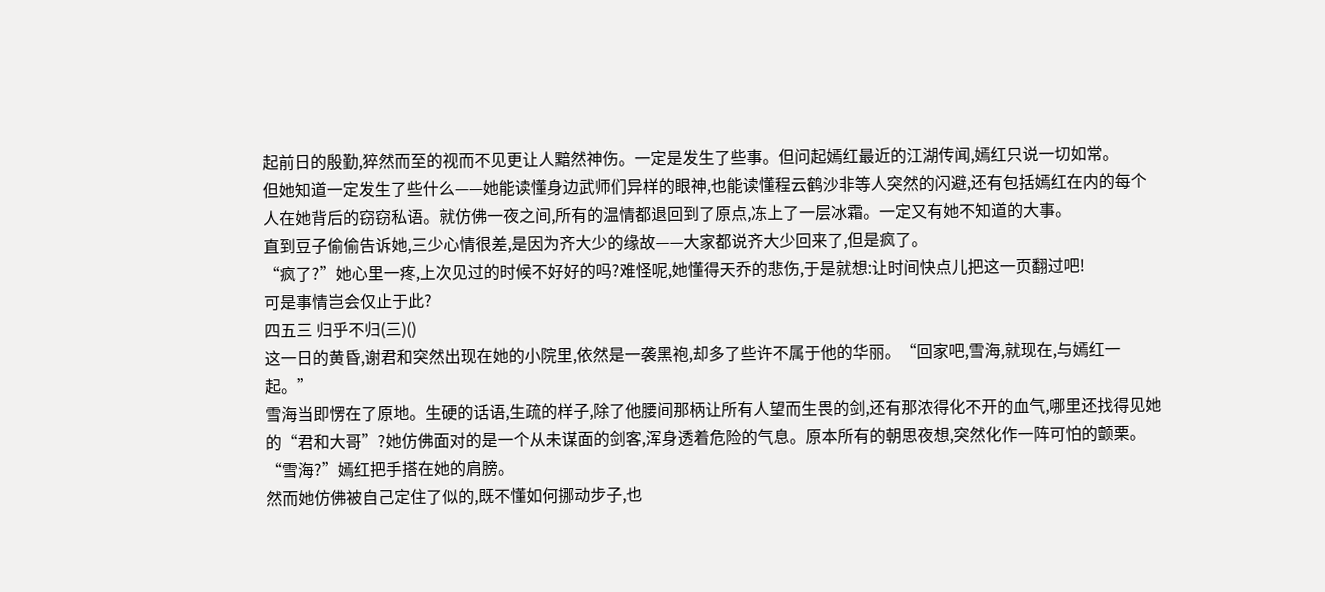起前日的殷勤,猝然而至的视而不见更让人黯然神伤。一定是发生了些事。但问起嫣红最近的江湖传闻,嫣红只说一切如常。
但她知道一定发生了些什么——她能读懂身边武师们异样的眼神,也能读懂程云鹤沙非等人突然的闪避,还有包括嫣红在内的每个人在她背后的窃窃私语。就仿佛一夜之间,所有的温情都退回到了原点,冻上了一层冰霜。一定又有她不知道的大事。
直到豆子偷偷告诉她,三少心情很差,是因为齐大少的缘故——大家都说齐大少回来了,但是疯了。
“疯了?”她心里一疼,上次见过的时候不好好的吗?难怪呢,她懂得天乔的悲伤,于是就想:让时间快点儿把这一页翻过吧!
可是事情岂会仅止于此?
四五三 归乎不归(三)()
这一日的黄昏,谢君和突然出现在她的小院里,依然是一袭黑袍,却多了些许不属于他的华丽。“回家吧,雪海,就现在,与嫣红一起。”
雪海当即愣在了原地。生硬的话语,生疏的样子,除了他腰间那柄让所有人望而生畏的剑,还有那浓得化不开的血气,哪里还找得见她的“君和大哥”?她仿佛面对的是一个从未谋面的剑客,浑身透着危险的气息。原本所有的朝思夜想,突然化作一阵可怕的颤栗。
“雪海?”嫣红把手搭在她的肩膀。
然而她仿佛被自己定住了似的,既不懂如何挪动步子,也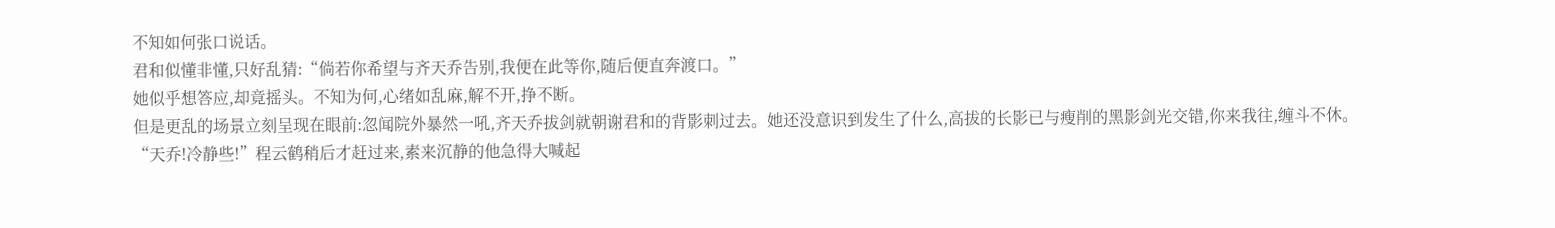不知如何张口说话。
君和似懂非懂,只好乱猜:“倘若你希望与齐天乔告别,我便在此等你,随后便直奔渡口。”
她似乎想答应,却竟摇头。不知为何,心绪如乱麻,解不开,挣不断。
但是更乱的场景立刻呈现在眼前:忽闻院外暴然一吼,齐天乔拔剑就朝谢君和的背影刺过去。她还没意识到发生了什么,高拔的长影已与瘦削的黑影剑光交错,你来我往,缠斗不休。
“天乔!冷静些!”程云鹤稍后才赶过来,素来沉静的他急得大喊起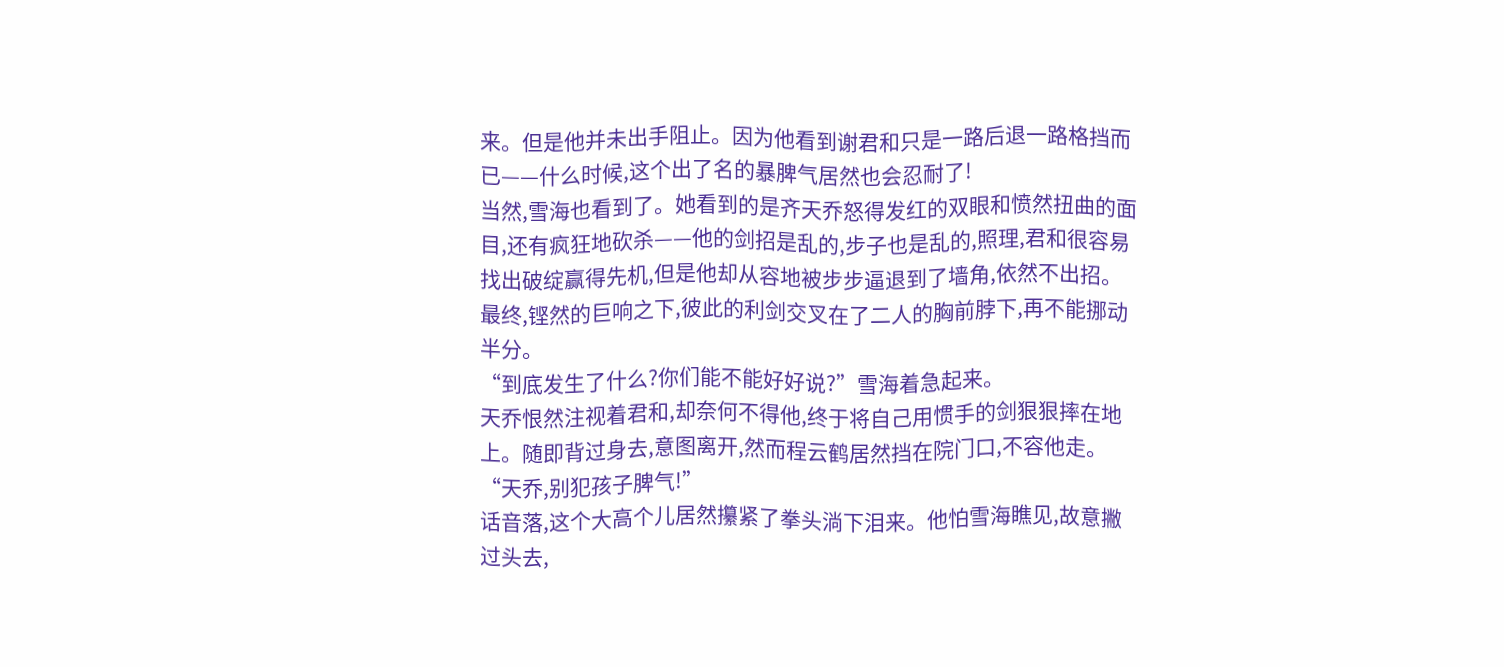来。但是他并未出手阻止。因为他看到谢君和只是一路后退一路格挡而已——什么时候,这个出了名的暴脾气居然也会忍耐了!
当然,雪海也看到了。她看到的是齐天乔怒得发红的双眼和愤然扭曲的面目,还有疯狂地砍杀——他的剑招是乱的,步子也是乱的,照理,君和很容易找出破绽赢得先机,但是他却从容地被步步逼退到了墙角,依然不出招。
最终,铿然的巨响之下,彼此的利剑交叉在了二人的胸前脖下,再不能挪动半分。
“到底发生了什么?你们能不能好好说?”雪海着急起来。
天乔恨然注视着君和,却奈何不得他,终于将自己用惯手的剑狠狠摔在地上。随即背过身去,意图离开,然而程云鹤居然挡在院门口,不容他走。“天乔,别犯孩子脾气!”
话音落,这个大高个儿居然攥紧了拳头淌下泪来。他怕雪海瞧见,故意撇过头去,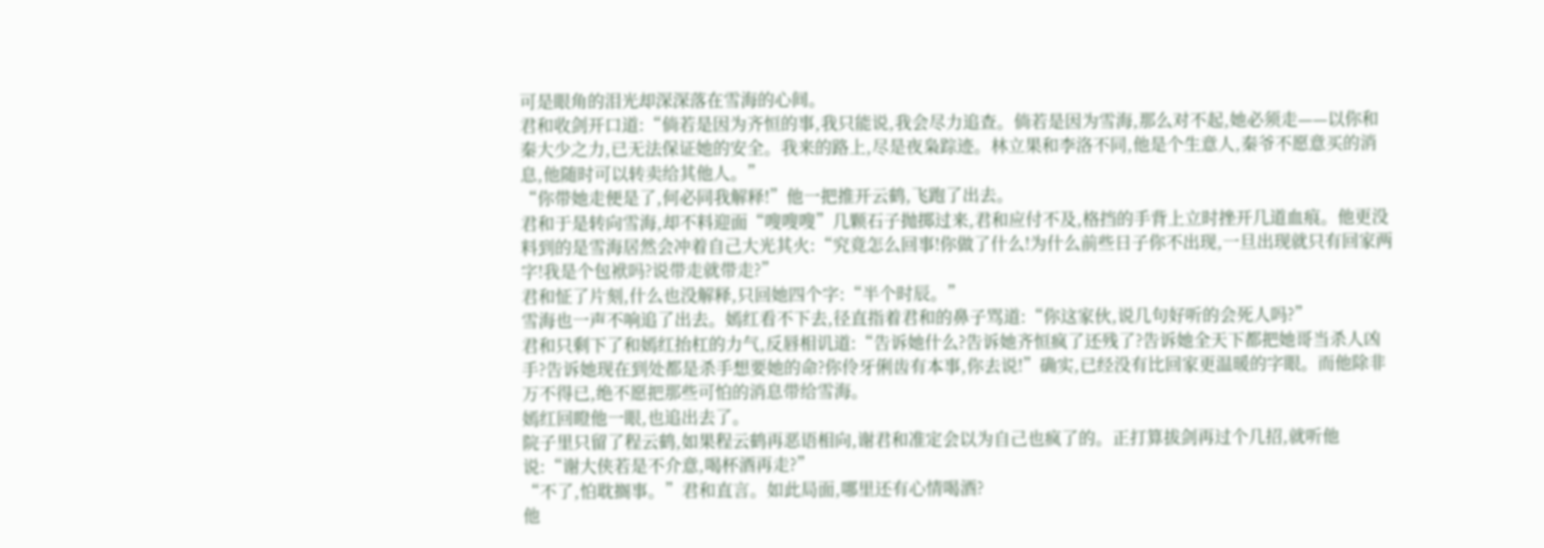可是眼角的泪光却深深落在雪海的心间。
君和收剑开口道:“倘若是因为齐恒的事,我只能说,我会尽力追查。倘若是因为雪海,那么对不起,她必须走——以你和秦大少之力,已无法保证她的安全。我来的路上,尽是夜枭踪迹。林立果和李洛不同,他是个生意人,秦爷不愿意买的消息,他随时可以转卖给其他人。”
“你带她走便是了,何必同我解释!”他一把推开云鹤,飞跑了出去。
君和于是转向雪海,却不料迎面“嗖嗖嗖”几颗石子抛掷过来,君和应付不及,格挡的手背上立时挫开几道血痕。他更没料到的是雪海居然会冲着自己大光其火:“究竟怎么回事!你做了什么!为什么前些日子你不出现,一旦出现就只有回家两字!我是个包袱吗?说带走就带走?”
君和怔了片刻,什么也没解释,只回她四个字:“半个时辰。”
雪海也一声不响追了出去。嫣红看不下去,径直指着君和的鼻子骂道:“你这家伙,说几句好听的会死人吗?”
君和只剩下了和嫣红抬杠的力气,反唇相讥道:“告诉她什么?告诉她齐恒疯了还残了?告诉她全天下都把她哥当杀人凶手?告诉她现在到处都是杀手想要她的命?你伶牙俐齿有本事,你去说!”确实,已经没有比回家更温暖的字眼。而他除非万不得已,绝不愿把那些可怕的消息带给雪海。
嫣红回瞪他一眼,也追出去了。
院子里只留了程云鹤,如果程云鹤再恶语相向,谢君和准定会以为自己也疯了的。正打算拔剑再过个几招,就听他说:“谢大侠若是不介意,喝杯酒再走?”
“不了,怕耽搁事。”君和直言。如此局面,哪里还有心情喝酒?
他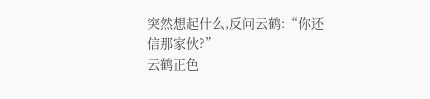突然想起什么,反问云鹤:“你还信那家伙?”
云鹤正色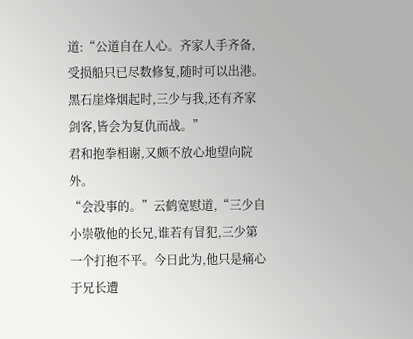道:“公道自在人心。齐家人手齐备,受损船只已尽数修复,随时可以出港。黑石崖烽烟起时,三少与我,还有齐家剑客,皆会为复仇而战。”
君和抱拳相谢,又颇不放心地望向院外。
“会没事的。”云鹤宽慰道,“三少自小崇敬他的长兄,谁若有冒犯,三少第一个打抱不平。今日此为,他只是痛心于兄长遭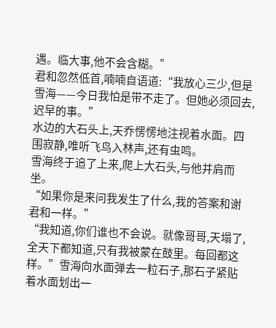遇。临大事,他不会含糊。”
君和忽然低首,喃喃自语道:“我放心三少,但是雪海——今日我怕是带不走了。但她必须回去,迟早的事。”
水边的大石头上,天乔愣愣地注视着水面。四围寂静,唯听飞鸟入林声,还有虫鸣。
雪海终于追了上来,爬上大石头,与他并肩而坐。
“如果你是来问我发生了什么,我的答案和谢君和一样。”
“我知道,你们谁也不会说。就像哥哥,天塌了,全天下都知道,只有我被蒙在鼓里。每回都这样。”雪海向水面弹去一粒石子,那石子紧贴着水面划出一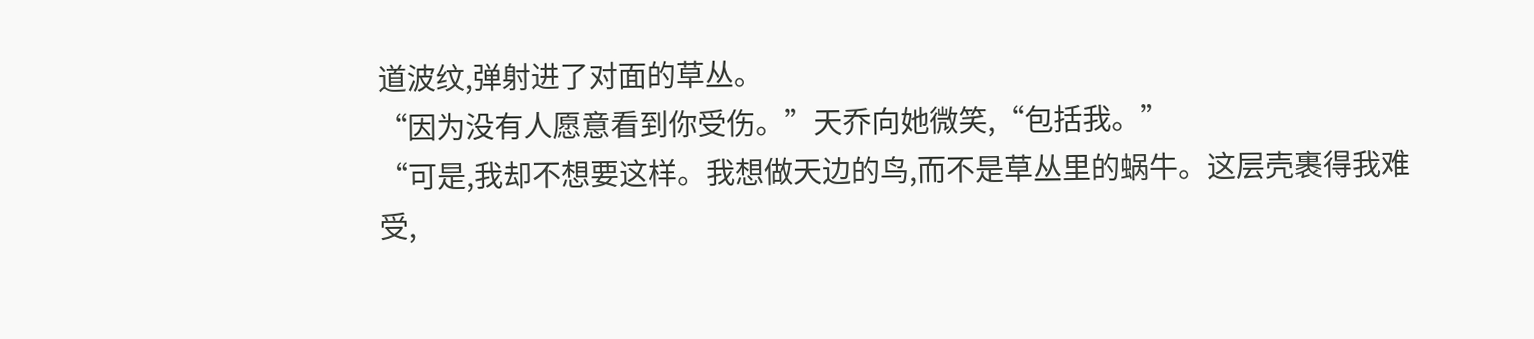道波纹,弹射进了对面的草丛。
“因为没有人愿意看到你受伤。”天乔向她微笑,“包括我。”
“可是,我却不想要这样。我想做天边的鸟,而不是草丛里的蜗牛。这层壳裹得我难受,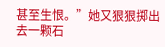甚至生恨。”她又狠狠掷出去一颗石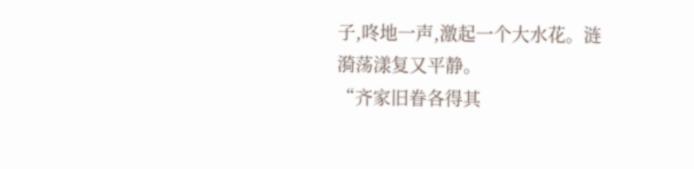子,咚地一声,激起一个大水花。涟漪荡漾复又平静。
“齐家旧眷各得其